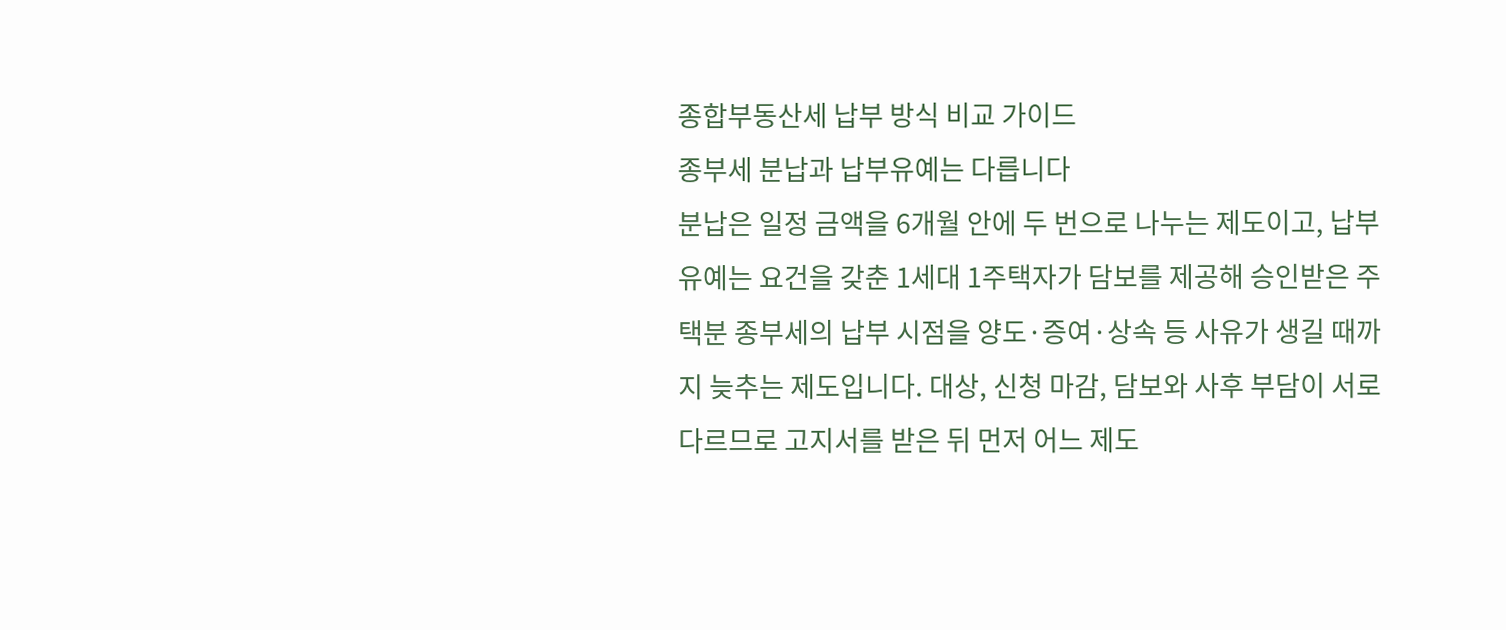종합부동산세 납부 방식 비교 가이드
종부세 분납과 납부유예는 다릅니다
분납은 일정 금액을 6개월 안에 두 번으로 나누는 제도이고, 납부유예는 요건을 갖춘 1세대 1주택자가 담보를 제공해 승인받은 주택분 종부세의 납부 시점을 양도·증여·상속 등 사유가 생길 때까지 늦추는 제도입니다. 대상, 신청 마감, 담보와 사후 부담이 서로 다르므로 고지서를 받은 뒤 먼저 어느 제도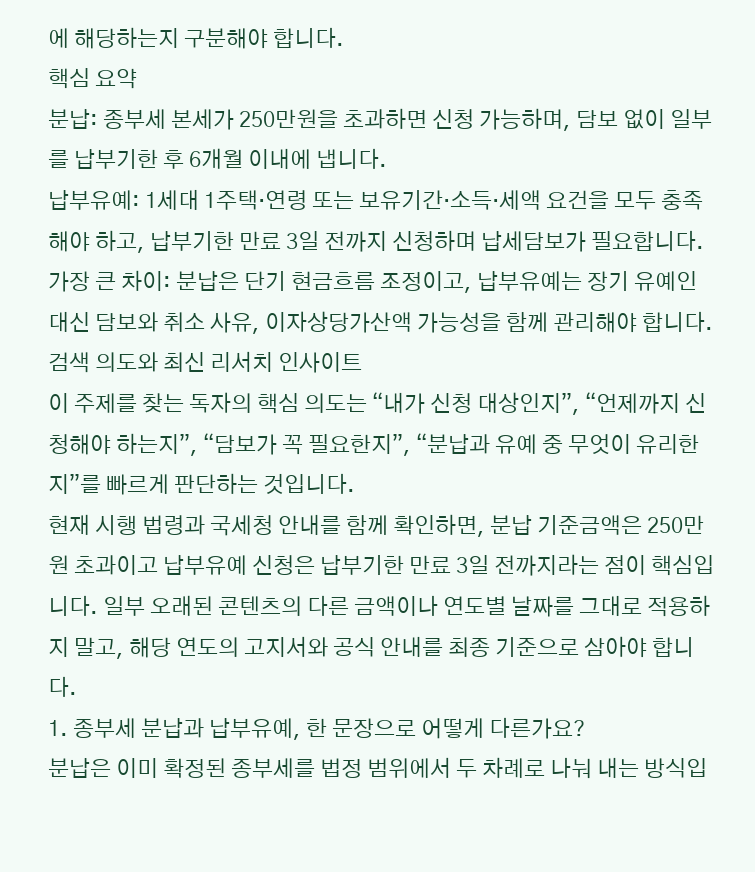에 해당하는지 구분해야 합니다.
핵심 요약
분납: 종부세 본세가 250만원을 초과하면 신청 가능하며, 담보 없이 일부를 납부기한 후 6개월 이내에 냅니다.
납부유예: 1세대 1주택·연령 또는 보유기간·소득·세액 요건을 모두 충족해야 하고, 납부기한 만료 3일 전까지 신청하며 납세담보가 필요합니다.
가장 큰 차이: 분납은 단기 현금흐름 조정이고, 납부유예는 장기 유예인 대신 담보와 취소 사유, 이자상당가산액 가능성을 함께 관리해야 합니다.
검색 의도와 최신 리서치 인사이트
이 주제를 찾는 독자의 핵심 의도는 “내가 신청 대상인지”, “언제까지 신청해야 하는지”, “담보가 꼭 필요한지”, “분납과 유예 중 무엇이 유리한지”를 빠르게 판단하는 것입니다.
현재 시행 법령과 국세청 안내를 함께 확인하면, 분납 기준금액은 250만원 초과이고 납부유예 신청은 납부기한 만료 3일 전까지라는 점이 핵심입니다. 일부 오래된 콘텐츠의 다른 금액이나 연도별 날짜를 그대로 적용하지 말고, 해당 연도의 고지서와 공식 안내를 최종 기준으로 삼아야 합니다.
1. 종부세 분납과 납부유예, 한 문장으로 어떻게 다른가요?
분납은 이미 확정된 종부세를 법정 범위에서 두 차례로 나눠 내는 방식입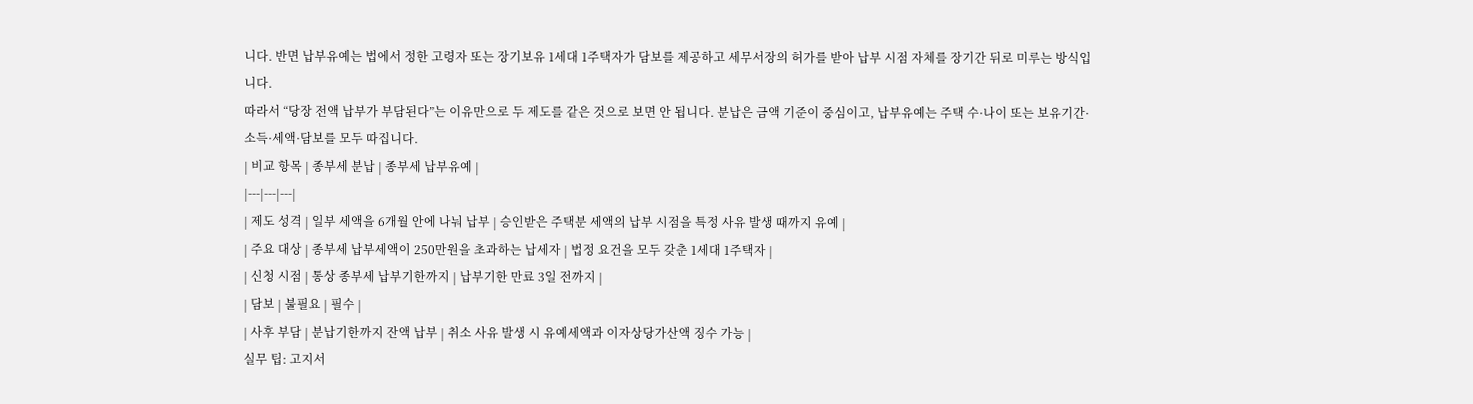니다. 반면 납부유예는 법에서 정한 고령자 또는 장기보유 1세대 1주택자가 담보를 제공하고 세무서장의 허가를 받아 납부 시점 자체를 장기간 뒤로 미루는 방식입니다.
따라서 “당장 전액 납부가 부담된다”는 이유만으로 두 제도를 같은 것으로 보면 안 됩니다. 분납은 금액 기준이 중심이고, 납부유예는 주택 수·나이 또는 보유기간·소득·세액·담보를 모두 따집니다.
| 비교 항목 | 종부세 분납 | 종부세 납부유예 |
|---|---|---|
| 제도 성격 | 일부 세액을 6개월 안에 나눠 납부 | 승인받은 주택분 세액의 납부 시점을 특정 사유 발생 때까지 유예 |
| 주요 대상 | 종부세 납부세액이 250만원을 초과하는 납세자 | 법정 요건을 모두 갖춘 1세대 1주택자 |
| 신청 시점 | 통상 종부세 납부기한까지 | 납부기한 만료 3일 전까지 |
| 담보 | 불필요 | 필수 |
| 사후 부담 | 분납기한까지 잔액 납부 | 취소 사유 발생 시 유예세액과 이자상당가산액 징수 가능 |
실무 팁: 고지서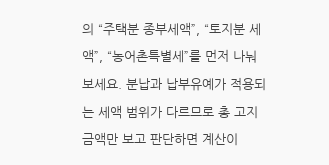의 “주택분 종부세액”, “토지분 세액”, “농어촌특별세”를 먼저 나눠 보세요. 분납과 납부유예가 적용되는 세액 범위가 다르므로 총 고지금액만 보고 판단하면 계산이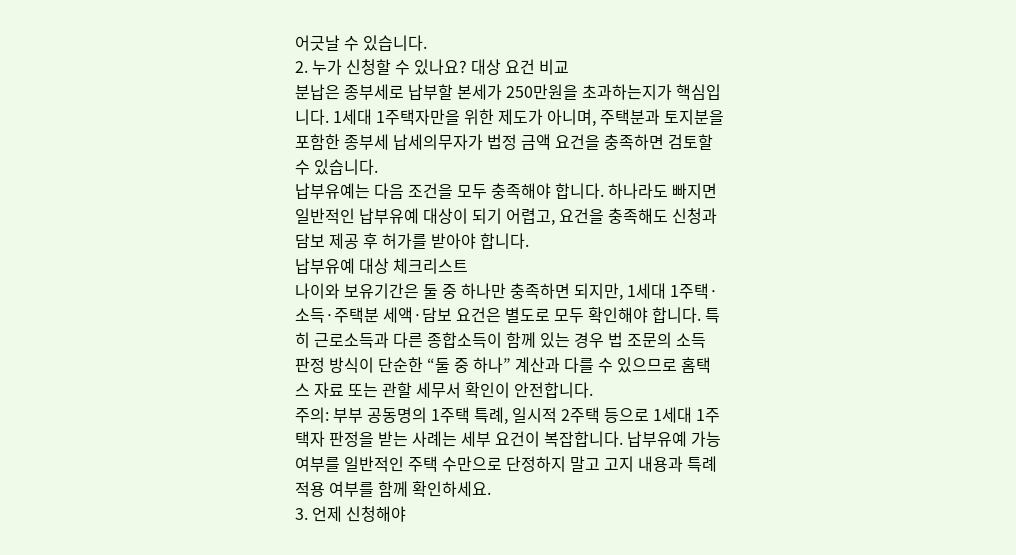어긋날 수 있습니다.
2. 누가 신청할 수 있나요? 대상 요건 비교
분납은 종부세로 납부할 본세가 250만원을 초과하는지가 핵심입니다. 1세대 1주택자만을 위한 제도가 아니며, 주택분과 토지분을 포함한 종부세 납세의무자가 법정 금액 요건을 충족하면 검토할 수 있습니다.
납부유예는 다음 조건을 모두 충족해야 합니다. 하나라도 빠지면 일반적인 납부유예 대상이 되기 어렵고, 요건을 충족해도 신청과 담보 제공 후 허가를 받아야 합니다.
납부유예 대상 체크리스트
나이와 보유기간은 둘 중 하나만 충족하면 되지만, 1세대 1주택·소득·주택분 세액·담보 요건은 별도로 모두 확인해야 합니다. 특히 근로소득과 다른 종합소득이 함께 있는 경우 법 조문의 소득 판정 방식이 단순한 “둘 중 하나” 계산과 다를 수 있으므로 홈택스 자료 또는 관할 세무서 확인이 안전합니다.
주의: 부부 공동명의 1주택 특례, 일시적 2주택 등으로 1세대 1주택자 판정을 받는 사례는 세부 요건이 복잡합니다. 납부유예 가능 여부를 일반적인 주택 수만으로 단정하지 말고 고지 내용과 특례 적용 여부를 함께 확인하세요.
3. 언제 신청해야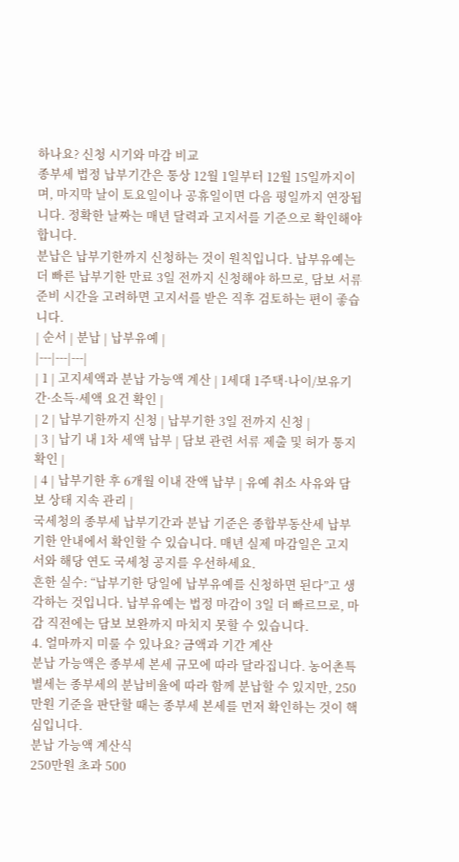하나요? 신청 시기와 마감 비교
종부세 법정 납부기간은 통상 12월 1일부터 12월 15일까지이며, 마지막 날이 토요일이나 공휴일이면 다음 평일까지 연장됩니다. 정확한 날짜는 매년 달력과 고지서를 기준으로 확인해야 합니다.
분납은 납부기한까지 신청하는 것이 원칙입니다. 납부유예는 더 빠른 납부기한 만료 3일 전까지 신청해야 하므로, 담보 서류 준비 시간을 고려하면 고지서를 받은 직후 검토하는 편이 좋습니다.
| 순서 | 분납 | 납부유예 |
|---|---|---|
| 1 | 고지세액과 분납 가능액 계산 | 1세대 1주택·나이/보유기간·소득·세액 요건 확인 |
| 2 | 납부기한까지 신청 | 납부기한 3일 전까지 신청 |
| 3 | 납기 내 1차 세액 납부 | 담보 관련 서류 제출 및 허가 통지 확인 |
| 4 | 납부기한 후 6개월 이내 잔액 납부 | 유예 취소 사유와 담보 상태 지속 관리 |
국세청의 종부세 납부기간과 분납 기준은 종합부동산세 납부기한 안내에서 확인할 수 있습니다. 매년 실제 마감일은 고지서와 해당 연도 국세청 공지를 우선하세요.
흔한 실수: “납부기한 당일에 납부유예를 신청하면 된다”고 생각하는 것입니다. 납부유예는 법정 마감이 3일 더 빠르므로, 마감 직전에는 담보 보완까지 마치지 못할 수 있습니다.
4. 얼마까지 미룰 수 있나요? 금액과 기간 계산
분납 가능액은 종부세 본세 규모에 따라 달라집니다. 농어촌특별세는 종부세의 분납비율에 따라 함께 분납할 수 있지만, 250만원 기준을 판단할 때는 종부세 본세를 먼저 확인하는 것이 핵심입니다.
분납 가능액 계산식
250만원 초과 500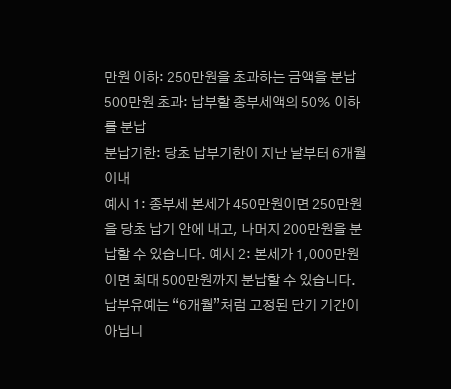만원 이하: 250만원을 초과하는 금액을 분납
500만원 초과: 납부할 종부세액의 50% 이하를 분납
분납기한: 당초 납부기한이 지난 날부터 6개월 이내
예시 1: 종부세 본세가 450만원이면 250만원을 당초 납기 안에 내고, 나머지 200만원을 분납할 수 있습니다. 예시 2: 본세가 1,000만원이면 최대 500만원까지 분납할 수 있습니다.
납부유예는 “6개월”처럼 고정된 단기 기간이 아닙니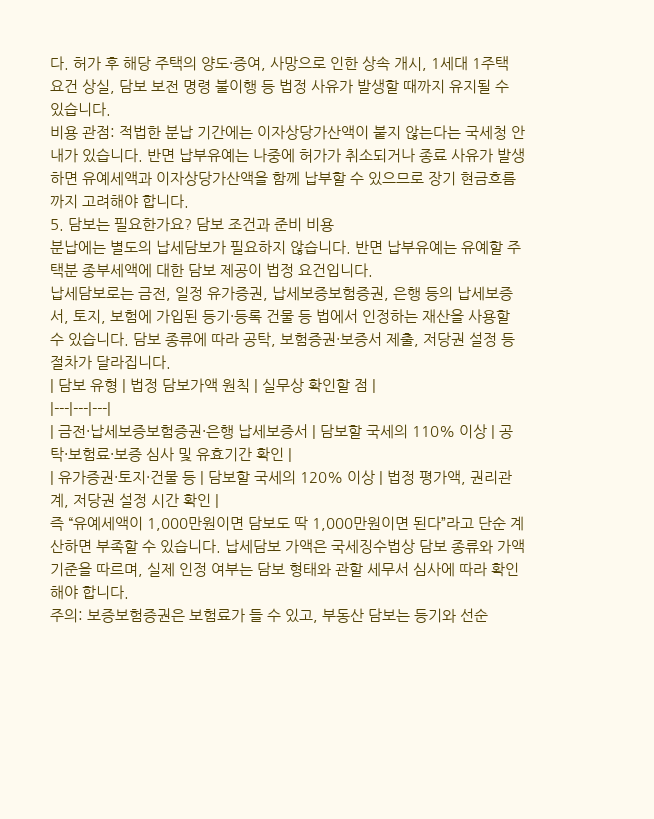다. 허가 후 해당 주택의 양도·증여, 사망으로 인한 상속 개시, 1세대 1주택 요건 상실, 담보 보전 명령 불이행 등 법정 사유가 발생할 때까지 유지될 수 있습니다.
비용 관점: 적법한 분납 기간에는 이자상당가산액이 붙지 않는다는 국세청 안내가 있습니다. 반면 납부유예는 나중에 허가가 취소되거나 종료 사유가 발생하면 유예세액과 이자상당가산액을 함께 납부할 수 있으므로 장기 현금흐름까지 고려해야 합니다.
5. 담보는 필요한가요? 담보 조건과 준비 비용
분납에는 별도의 납세담보가 필요하지 않습니다. 반면 납부유예는 유예할 주택분 종부세액에 대한 담보 제공이 법정 요건입니다.
납세담보로는 금전, 일정 유가증권, 납세보증보험증권, 은행 등의 납세보증서, 토지, 보험에 가입된 등기·등록 건물 등 법에서 인정하는 재산을 사용할 수 있습니다. 담보 종류에 따라 공탁, 보험증권·보증서 제출, 저당권 설정 등 절차가 달라집니다.
| 담보 유형 | 법정 담보가액 원칙 | 실무상 확인할 점 |
|---|---|---|
| 금전·납세보증보험증권·은행 납세보증서 | 담보할 국세의 110% 이상 | 공탁·보험료·보증 심사 및 유효기간 확인 |
| 유가증권·토지·건물 등 | 담보할 국세의 120% 이상 | 법정 평가액, 권리관계, 저당권 설정 시간 확인 |
즉 “유예세액이 1,000만원이면 담보도 딱 1,000만원이면 된다”라고 단순 계산하면 부족할 수 있습니다. 납세담보 가액은 국세징수법상 담보 종류와 가액 기준을 따르며, 실제 인정 여부는 담보 형태와 관할 세무서 심사에 따라 확인해야 합니다.
주의: 보증보험증권은 보험료가 들 수 있고, 부동산 담보는 등기와 선순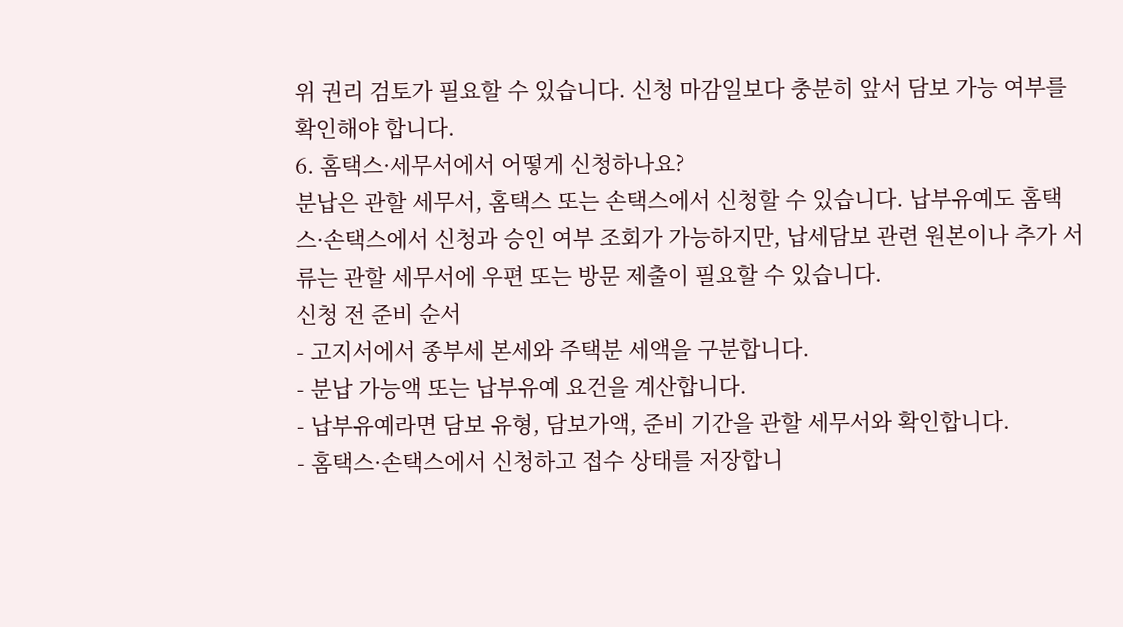위 권리 검토가 필요할 수 있습니다. 신청 마감일보다 충분히 앞서 담보 가능 여부를 확인해야 합니다.
6. 홈택스·세무서에서 어떻게 신청하나요?
분납은 관할 세무서, 홈택스 또는 손택스에서 신청할 수 있습니다. 납부유예도 홈택스·손택스에서 신청과 승인 여부 조회가 가능하지만, 납세담보 관련 원본이나 추가 서류는 관할 세무서에 우편 또는 방문 제출이 필요할 수 있습니다.
신청 전 준비 순서
- 고지서에서 종부세 본세와 주택분 세액을 구분합니다.
- 분납 가능액 또는 납부유예 요건을 계산합니다.
- 납부유예라면 담보 유형, 담보가액, 준비 기간을 관할 세무서와 확인합니다.
- 홈택스·손택스에서 신청하고 접수 상태를 저장합니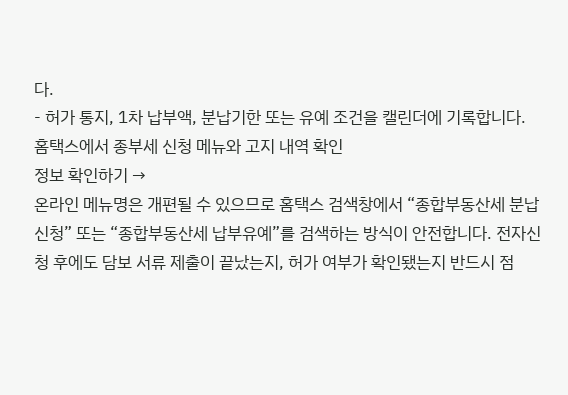다.
- 허가 통지, 1차 납부액, 분납기한 또는 유예 조건을 캘린더에 기록합니다.
홈택스에서 종부세 신청 메뉴와 고지 내역 확인
정보 확인하기 →
온라인 메뉴명은 개편될 수 있으므로 홈택스 검색창에서 “종합부동산세 분납신청” 또는 “종합부동산세 납부유예”를 검색하는 방식이 안전합니다. 전자신청 후에도 담보 서류 제출이 끝났는지, 허가 여부가 확인됐는지 반드시 점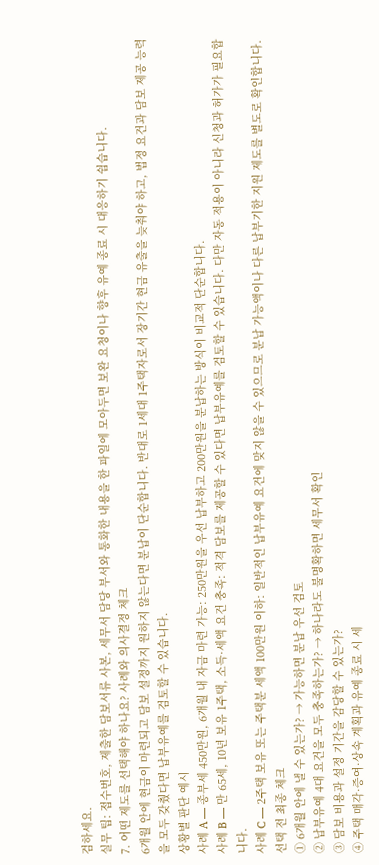검하세요.
실무 팁: 접수번호, 제출한 담보서류 사본, 세무서 담당 부서와 통화한 내용을 한 파일에 모아두면 보완 요청이나 향후 유예 종료 시 대응하기 쉽습니다.
7. 어떤 제도를 선택해야 하나요? 사례와 의사결정 체크
6개월 안에 현금이 마련되고 담보 설정까지 원하지 않는다면 분납이 단순합니다. 반대로 1세대 1주택자로서 장기간 현금 유출을 늦춰야 하고, 법정 요건과 담보 제공 능력을 모두 갖췄다면 납부유예를 검토할 수 있습니다.
상황별 판단 예시
사례 A — 종부세 450만원, 6개월 내 자금 마련 가능: 250만원을 우선 납부하고 200만원을 분납하는 방식이 비교적 단순합니다.
사례 B — 만 65세, 10년 보유 1주택, 소득·세액 요건 충족: 적격 담보를 제공할 수 있다면 납부유예를 검토할 수 있습니다. 다만 자동 적용이 아니라 신청과 허가가 필요합니다.
사례 C — 2주택 보유 또는 주택분 세액 100만원 이하: 일반적인 납부유예 요건에 맞지 않을 수 있으므로 분납 가능액이나 다른 납부기한 지원 제도를 별도로 확인합니다.
선택 전 최종 체크
① 6개월 안에 낼 수 있는가? → 가능하면 분납 우선 검토
② 납부유예 4대 요건을 모두 충족하는가? → 하나라도 불명확하면 세무서 확인
③ 담보 비용과 설정 기간을 감당할 수 있는가?
④ 주택 매각·증여·상속 계획과 유예 종료 시 세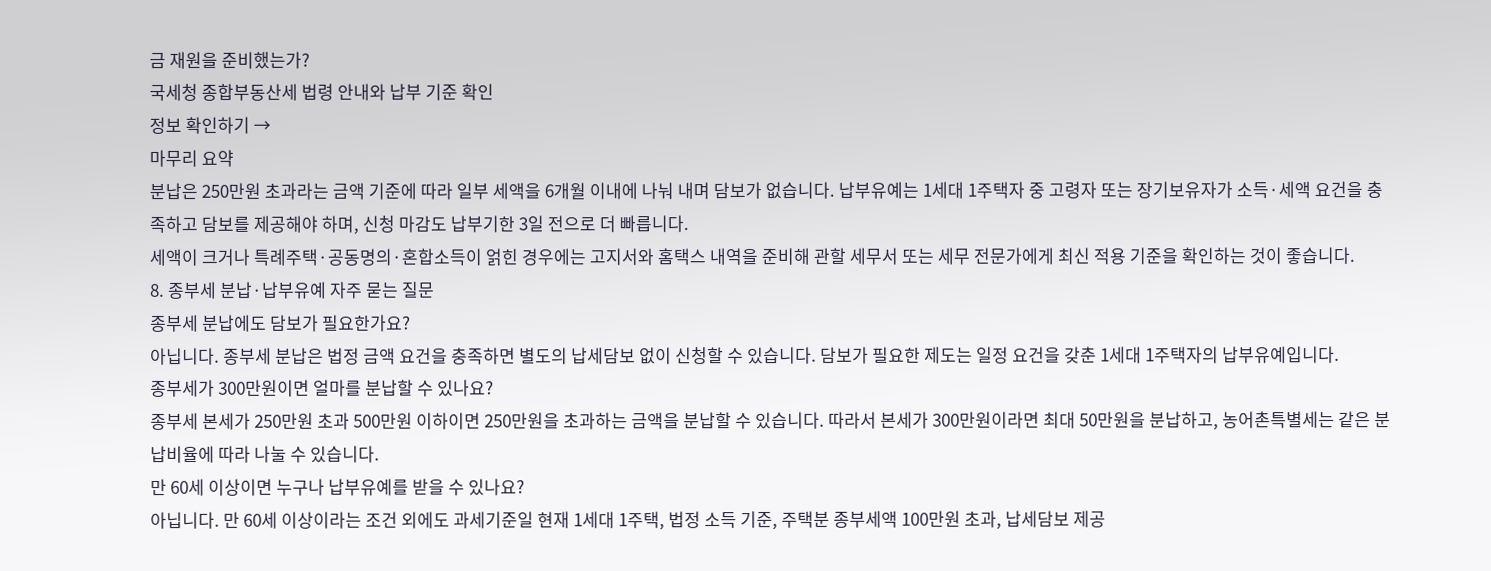금 재원을 준비했는가?
국세청 종합부동산세 법령 안내와 납부 기준 확인
정보 확인하기 →
마무리 요약
분납은 250만원 초과라는 금액 기준에 따라 일부 세액을 6개월 이내에 나눠 내며 담보가 없습니다. 납부유예는 1세대 1주택자 중 고령자 또는 장기보유자가 소득·세액 요건을 충족하고 담보를 제공해야 하며, 신청 마감도 납부기한 3일 전으로 더 빠릅니다.
세액이 크거나 특례주택·공동명의·혼합소득이 얽힌 경우에는 고지서와 홈택스 내역을 준비해 관할 세무서 또는 세무 전문가에게 최신 적용 기준을 확인하는 것이 좋습니다.
8. 종부세 분납·납부유예 자주 묻는 질문
종부세 분납에도 담보가 필요한가요?
아닙니다. 종부세 분납은 법정 금액 요건을 충족하면 별도의 납세담보 없이 신청할 수 있습니다. 담보가 필요한 제도는 일정 요건을 갖춘 1세대 1주택자의 납부유예입니다.
종부세가 300만원이면 얼마를 분납할 수 있나요?
종부세 본세가 250만원 초과 500만원 이하이면 250만원을 초과하는 금액을 분납할 수 있습니다. 따라서 본세가 300만원이라면 최대 50만원을 분납하고, 농어촌특별세는 같은 분납비율에 따라 나눌 수 있습니다.
만 60세 이상이면 누구나 납부유예를 받을 수 있나요?
아닙니다. 만 60세 이상이라는 조건 외에도 과세기준일 현재 1세대 1주택, 법정 소득 기준, 주택분 종부세액 100만원 초과, 납세담보 제공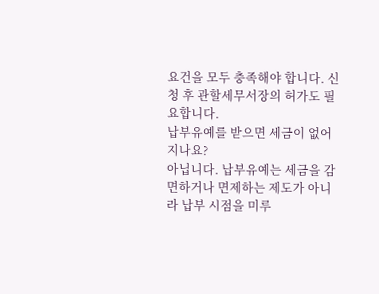요건을 모두 충족해야 합니다. 신청 후 관할세무서장의 허가도 필요합니다.
납부유예를 받으면 세금이 없어지나요?
아닙니다. 납부유예는 세금을 감면하거나 면제하는 제도가 아니라 납부 시점을 미루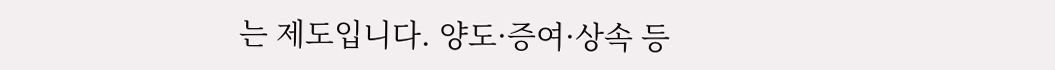는 제도입니다. 양도·증여·상속 등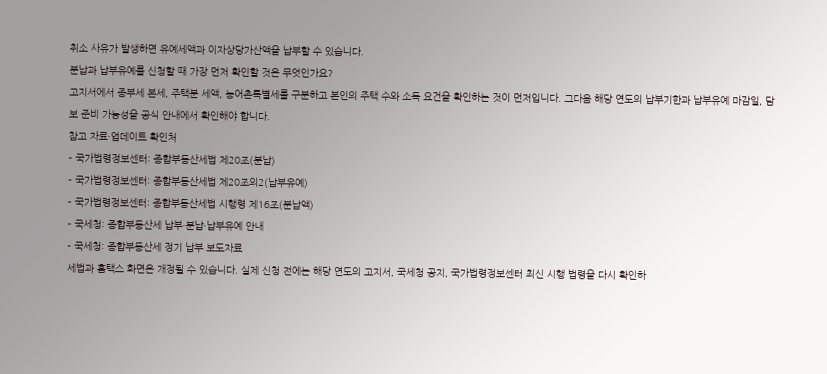취소 사유가 발생하면 유예세액과 이자상당가산액을 납부할 수 있습니다.
분납과 납부유예를 신청할 때 가장 먼저 확인할 것은 무엇인가요?
고지서에서 종부세 본세, 주택분 세액, 농어촌특별세를 구분하고 본인의 주택 수와 소득 요건을 확인하는 것이 먼저입니다. 그다음 해당 연도의 납부기한과 납부유예 마감일, 담보 준비 가능성을 공식 안내에서 확인해야 합니다.
참고 자료·업데이트 확인처
- 국가법령정보센터: 종합부동산세법 제20조(분납)
- 국가법령정보센터: 종합부동산세법 제20조의2(납부유예)
- 국가법령정보센터: 종합부동산세법 시행령 제16조(분납액)
- 국세청: 종합부동산세 납부·분납·납부유예 안내
- 국세청: 종합부동산세 정기 납부 보도자료
세법과 홈택스 화면은 개정될 수 있습니다. 실제 신청 전에는 해당 연도의 고지서, 국세청 공지, 국가법령정보센터 최신 시행 법령을 다시 확인하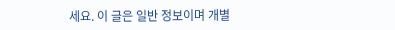세요. 이 글은 일반 정보이며 개별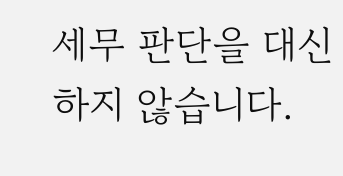세무 판단을 대신하지 않습니다.